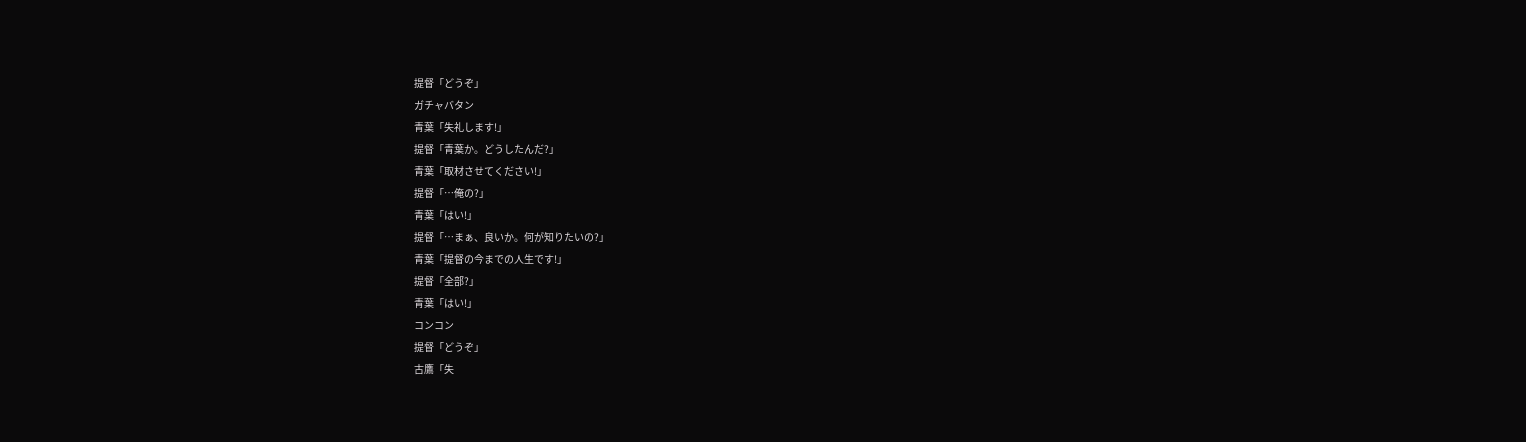提督「どうぞ」
ガチャバタン
青葉「失礼します!」
提督「青葉か。どうしたんだ?」
青葉「取材させてください!」
提督「…俺の?」
青葉「はい!」
提督「…まぁ、良いか。何が知りたいの?」
青葉「提督の今までの人生です!」
提督「全部?」
青葉「はい!」
コンコン
提督「どうぞ」
古鷹「失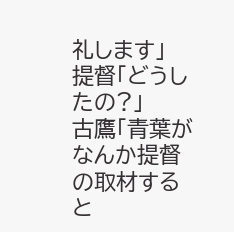礼します」
提督「どうしたの?」
古鷹「青葉がなんか提督の取材すると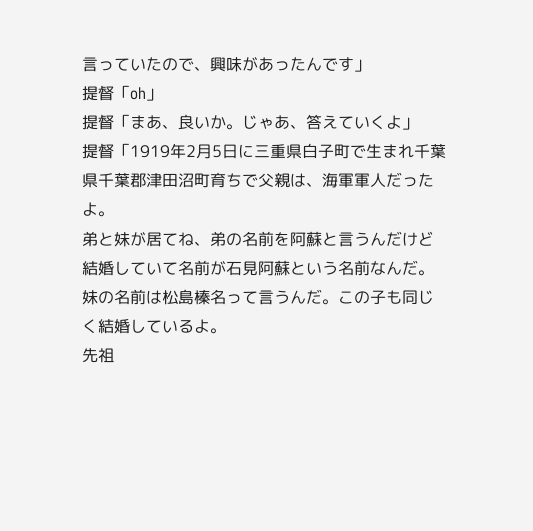言っていたので、興味があったんです」
提督「oh」
提督「まあ、良いか。じゃあ、答えていくよ」
提督「1919年2月5日に三重県白子町で生まれ千葉県千葉郡津田沼町育ちで父親は、海軍軍人だったよ。
弟と妹が居てね、弟の名前を阿蘇と言うんだけど結婚していて名前が石見阿蘇という名前なんだ。
妹の名前は松島榛名って言うんだ。この子も同じく結婚しているよ。
先祖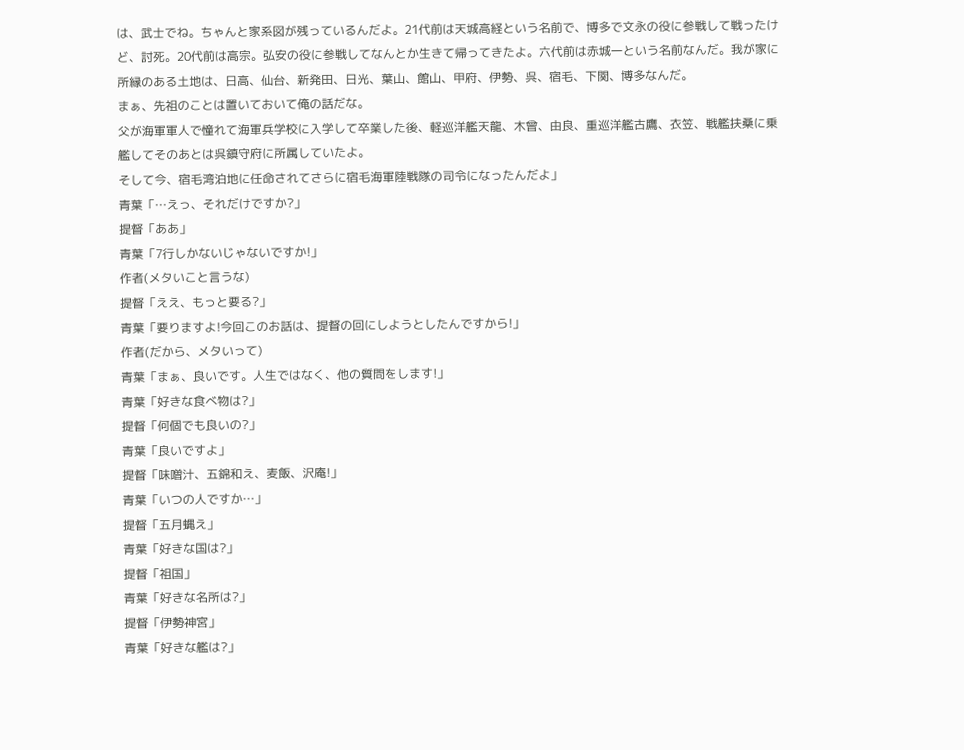は、武士でね。ちゃんと家系図が残っているんだよ。21代前は天城高経という名前で、博多で文永の役に参戦して戦ったけど、討死。20代前は高宗。弘安の役に参戦してなんとか生きて帰ってきたよ。六代前は赤城一という名前なんだ。我が家に所縁のある土地は、日高、仙台、新発田、日光、葉山、館山、甲府、伊勢、呉、宿毛、下関、博多なんだ。
まぁ、先祖のことは置いておいて俺の話だな。
父が海軍軍人で憧れて海軍兵学校に入学して卒業した後、軽巡洋艦天龍、木曾、由良、重巡洋艦古鷹、衣笠、戦艦扶桑に乗艦してそのあとは呉鎮守府に所属していたよ。
そして今、宿毛湾泊地に任命されてさらに宿毛海軍陸戦隊の司令になったんだよ」
青葉「…えっ、それだけですか?」
提督「ああ」
青葉「7行しかないじゃないですか!」
作者(メタいこと言うな)
提督「ええ、もっと要る?」
青葉「要りますよ!今回このお話は、提督の回にしようとしたんですから!」
作者(だから、メタいって)
青葉「まぁ、良いです。人生ではなく、他の質問をします!」
青葉「好きな食べ物は?」
提督「何個でも良いの?」
青葉「良いですよ」
提督「味噌汁、五錦和え、麦飯、沢庵!」
青葉「いつの人ですか…」
提督「五月蝿え」
青葉「好きな国は?」
提督「祖国」
青葉「好きな名所は?」
提督「伊勢神宮」
青葉「好きな艦は?」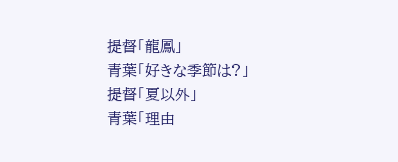提督「龍鳳」
青葉「好きな季節は?」
提督「夏以外」
青葉「理由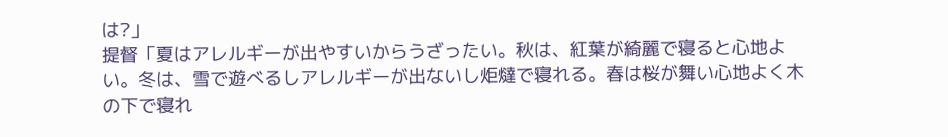は?」
提督「夏はアレルギーが出やすいからうざったい。秋は、紅葉が綺麗で寝ると心地よい。冬は、雪で遊べるしアレルギーが出ないし炬燵で寝れる。春は桜が舞い心地よく木の下で寝れ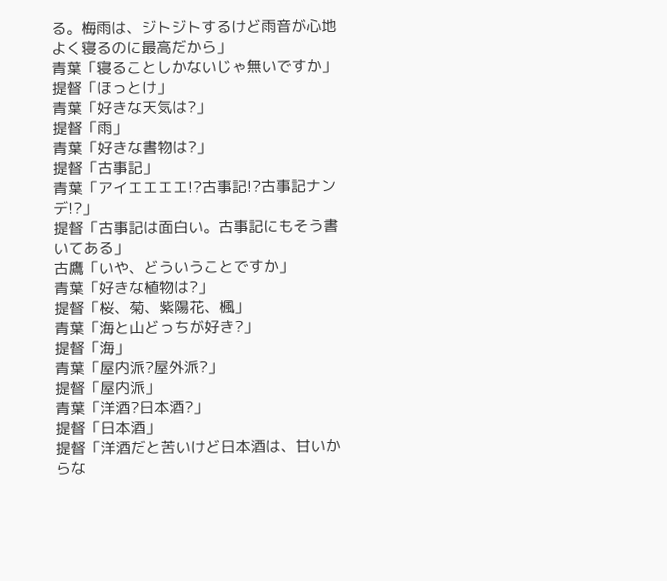る。梅雨は、ジトジトするけど雨音が心地よく寝るのに最高だから」
青葉「寝ることしかないじゃ無いですか」
提督「ほっとけ」
青葉「好きな天気は?」
提督「雨」
青葉「好きな書物は?」
提督「古事記」
青葉「アイエエエエ!?古事記!?古事記ナンデ!?」
提督「古事記は面白い。古事記にもそう書いてある」
古鷹「いや、どういうことですか」
青葉「好きな植物は?」
提督「桜、菊、紫陽花、楓」
青葉「海と山どっちが好き?」
提督「海」
青葉「屋内派?屋外派?」
提督「屋内派」
青葉「洋酒?日本酒?」
提督「日本酒」
提督「洋酒だと苦いけど日本酒は、甘いからな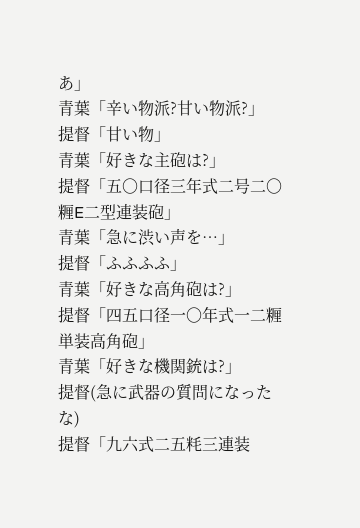あ」
青葉「辛い物派?甘い物派?」
提督「甘い物」
青葉「好きな主砲は?」
提督「五〇口径三年式二号二〇糎E二型連装砲」
青葉「急に渋い声を…」
提督「ふふふふ」
青葉「好きな高角砲は?」
提督「四五口径一〇年式一二糎単装高角砲」
青葉「好きな機関銃は?」
提督(急に武器の質問になったな)
提督「九六式二五粍三連装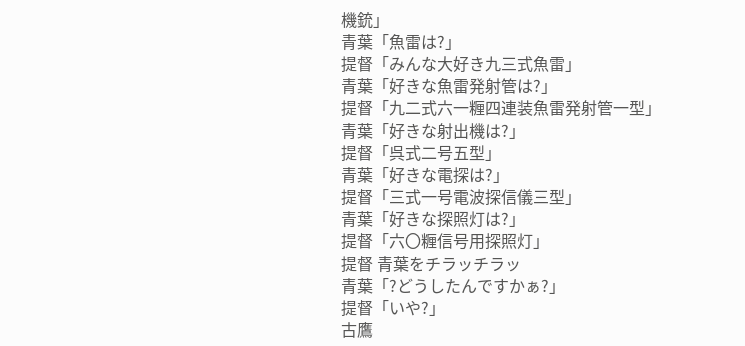機銃」
青葉「魚雷は?」
提督「みんな大好き九三式魚雷」
青葉「好きな魚雷発射管は?」
提督「九二式六一糎四連装魚雷発射管一型」
青葉「好きな射出機は?」
提督「呉式二号五型」
青葉「好きな電探は?」
提督「三式一号電波探信儀三型」
青葉「好きな探照灯は?」
提督「六〇糎信号用探照灯」
提督 青葉をチラッチラッ
青葉「?どうしたんですかぁ?」
提督「いや?」
古鷹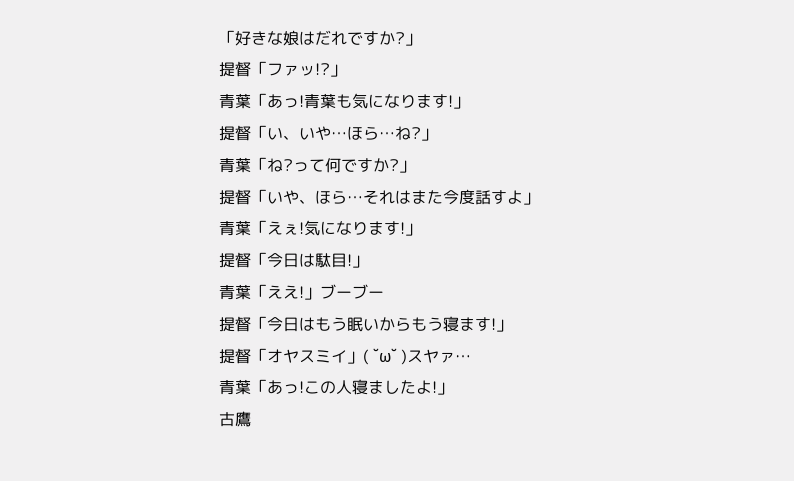「好きな娘はだれですか?」
提督「ファッ!?」
青葉「あっ!青葉も気になります!」
提督「い、いや…ほら…ね?」
青葉「ね?って何ですか?」
提督「いや、ほら…それはまた今度話すよ」
青葉「えぇ!気になります!」
提督「今日は駄目!」
青葉「ええ!」ブーブー
提督「今日はもう眠いからもう寝ます!」
提督「オヤスミイ」( ˘ω˘ )スヤァ…
青葉「あっ!この人寝ましたよ!」
古鷹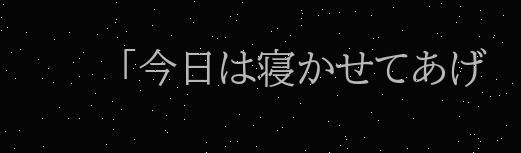「今日は寝かせてあげ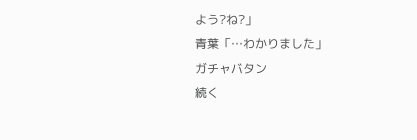よう?ね?」
青葉「…わかりました」
ガチャバタン
続く